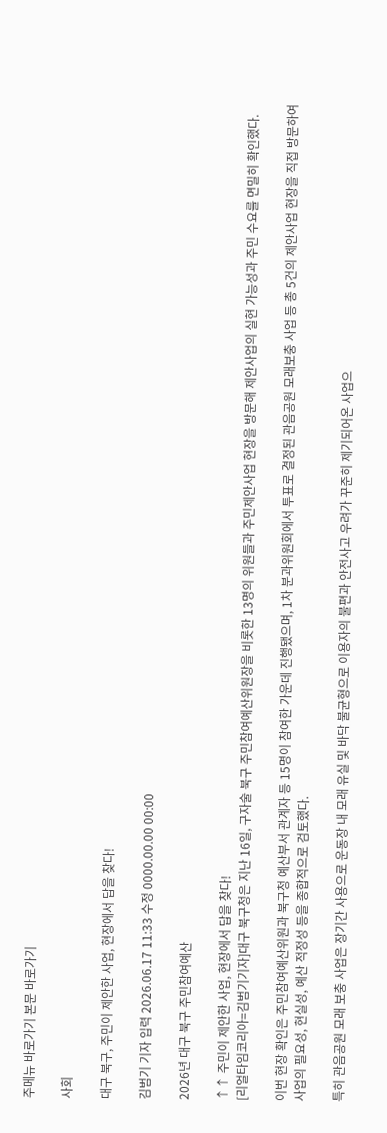주메뉴 바로가기 본문 바로가기

사회

대구 북구, 주민이 제안한 사업, 현장에서 답을 찾다!

김범기 기자 입력 2026.06.17 11:33 수정 0000.00.00 00:00

2026년 대구 북구 주민참여예산

↑↑ 주민이 제안한 사업, 현장에서 답을 찾다!
[리얼타임코리아=김범기기자]대구 북구청은 지난 16일, 구자술 북구 주민참여예산위원장을 비롯한 13명의 위원들과 주민제안사업 현장을 방문해 제안사업의 실현 가능성과 주민 수요를 면밀히 확인했다.

이번 현장 확인은 주민참여예산위원과 북구청 예산부서 관계자 등 15명이 참여한 가운데 진행됐으며, 1차 분과위원회에서 투표로 결정된 관음공원 모래보충 사업 등 총 5건의 제안사업 현장을 직접 방문하여 사업의 필요성, 현실성, 예산 적정성 등을 종합적으로 검토했다.

특히 관음공원 모래 보충 사업은 장기간 사용으로 운동장 내 모래 유실 및 바닥 불균형으로 이용자의 불편과 안전사고 우려가 꾸준히 제기되어온 사업으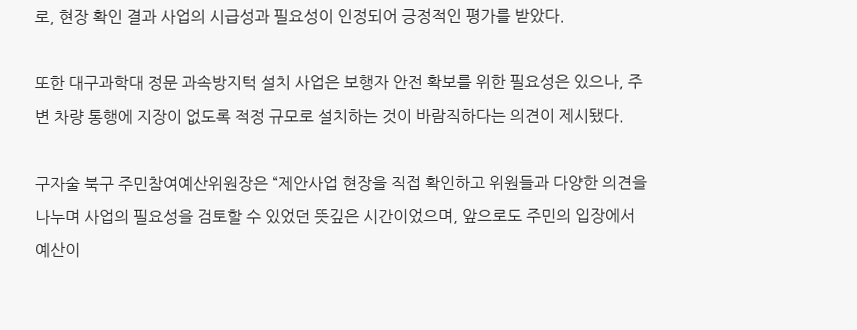로, 현장 확인 결과 사업의 시급성과 필요성이 인정되어 긍정적인 평가를 받았다.

또한 대구과학대 정문 과속방지턱 설치 사업은 보행자 안전 확보를 위한 필요성은 있으나, 주변 차량 통행에 지장이 없도록 적정 규모로 설치하는 것이 바람직하다는 의견이 제시됐다.

구자술 북구 주민참여예산위원장은 “제안사업 현장을 직접 확인하고 위원들과 다양한 의견을 나누며 사업의 필요성을 검토할 수 있었던 뜻깊은 시간이었으며, 앞으로도 주민의 입장에서 예산이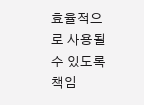효율적으로 사용될 수 있도록 책임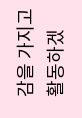감을 가지고 활동하겠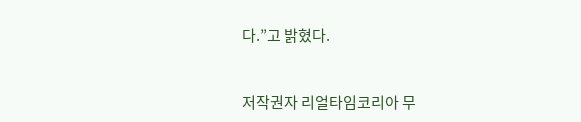다.”고 밝혔다.


저작권자 리얼타임코리아 무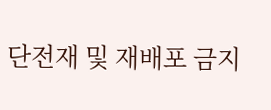단전재 및 재배포 금지